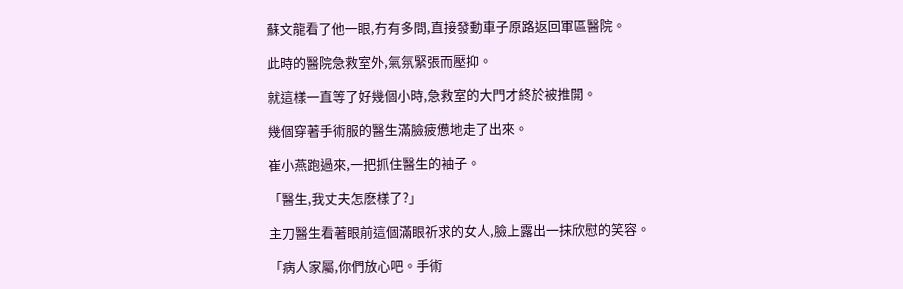蘇文龍看了他一眼,冇有多問,直接發動車子原路返回軍區醫院。

此時的醫院急救室外,氣氛緊張而壓抑。

就這樣一直等了好幾個小時,急救室的大門才終於被推開。

幾個穿著手術服的醫生滿臉疲憊地走了出來。

崔小燕跑過來,一把抓住醫生的袖子。

「醫生,我丈夫怎麽樣了?」

主刀醫生看著眼前這個滿眼祈求的女人,臉上露出一抹欣慰的笑容。

「病人家屬,你們放心吧。手術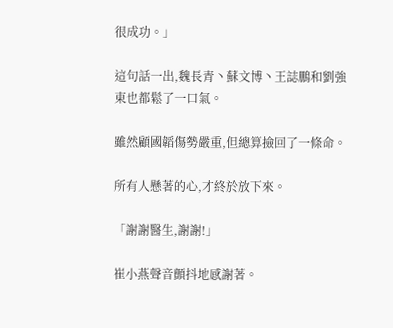很成功。」

這句話一出,魏長青丶蘇文博丶王誌鵬和劉強東也都鬆了一口氣。

雖然顧國韜傷勢嚴重,但總算撿回了一條命。

所有人懸著的心,才終於放下來。

「謝謝醫生,謝謝!」

崔小燕聲音顫抖地感謝著。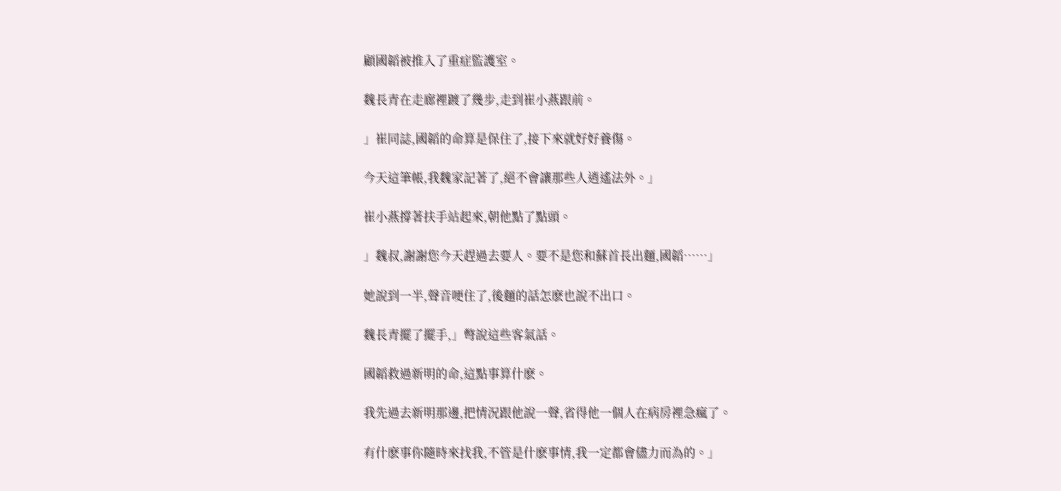顧國韜被推入了重症監護室。

魏長青在走廊裡踱了幾步,走到崔小燕跟前。

」崔同誌,國韜的命算是保住了,接下來就好好養傷。

今天這筆帳,我魏家記著了,絕不會讓那些人逍遙法外。」

崔小燕撐著扶手站起來,朝他點了點頭。

」魏叔,謝謝您今天趕過去要人。要不是您和蘇首長出麵,國韜……」

她說到一半,聲音哽住了,後麵的話怎麽也說不出口。

魏長青擺了擺手,」彆說這些客氣話。

國韜救過新明的命,這點事算什麽。

我先過去新明那邊,把情況跟他說一聲,省得他一個人在病房裡急瘋了。

有什麽事你隨時來找我,不管是什麽事情,我一定都會儘力而為的。」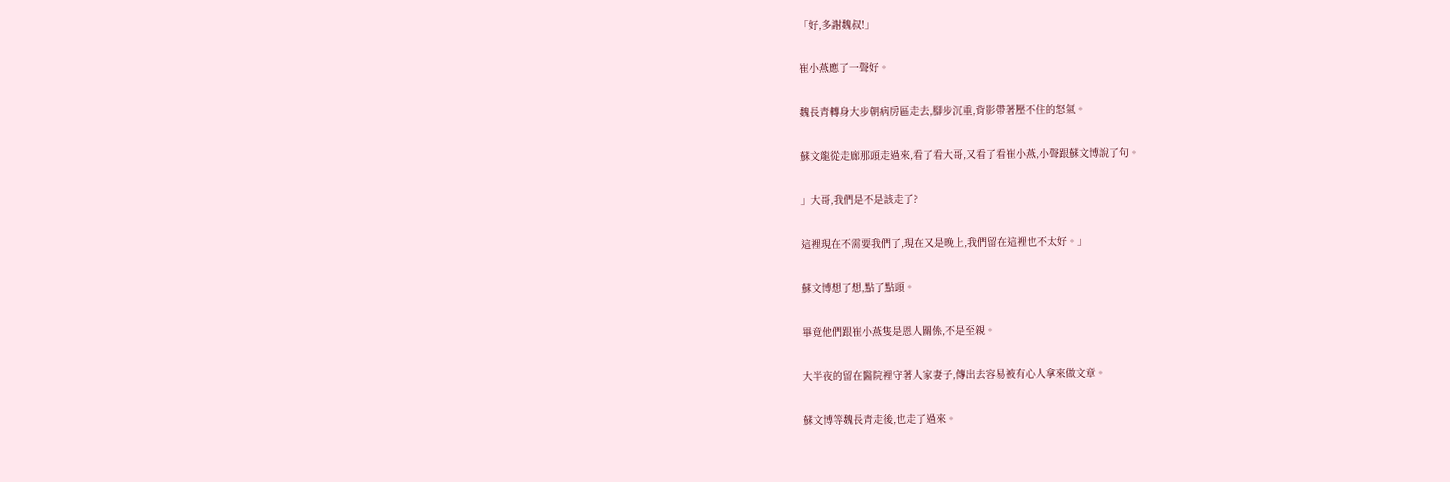「好,多謝魏叔!」

崔小燕應了一聲好。

魏長青轉身大步朝病房區走去,腳步沉重,背影帶著壓不住的怒氣。

蘇文龍從走廊那頭走過來,看了看大哥,又看了看崔小燕,小聲跟蘇文博說了句。

」大哥,我們是不是該走了?

這裡現在不需要我們了,現在又是晚上,我們留在這裡也不太好。」

蘇文博想了想,點了點頭。

畢竟他們跟崔小燕隻是恩人關係,不是至親。

大半夜的留在醫院裡守著人家妻子,傳出去容易被有心人拿來做文章。

蘇文博等魏長青走後,也走了過來。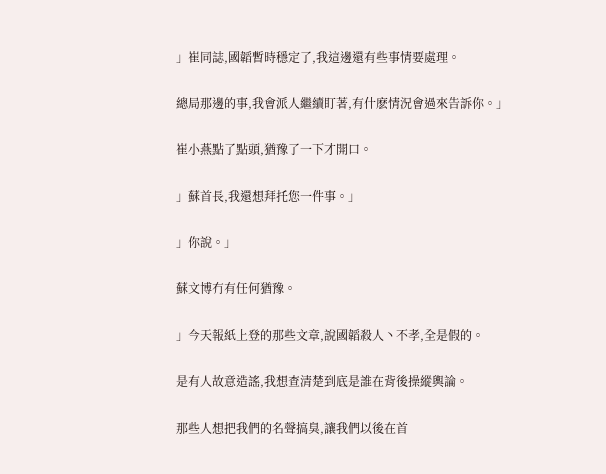」崔同誌,國韜暫時穩定了,我這邊還有些事情要處理。

總局那邊的事,我會派人繼續盯著,有什麽情況會過來告訴你。」

崔小燕點了點頭,猶豫了一下才開口。

」蘇首長,我還想拜托您一件事。」

」你說。」

蘇文博冇有任何猶豫。

」今天報紙上登的那些文章,說國韜殺人丶不孝,全是假的。

是有人故意造謠,我想查清楚到底是誰在背後操縱輿論。

那些人想把我們的名聲搞臭,讓我們以後在首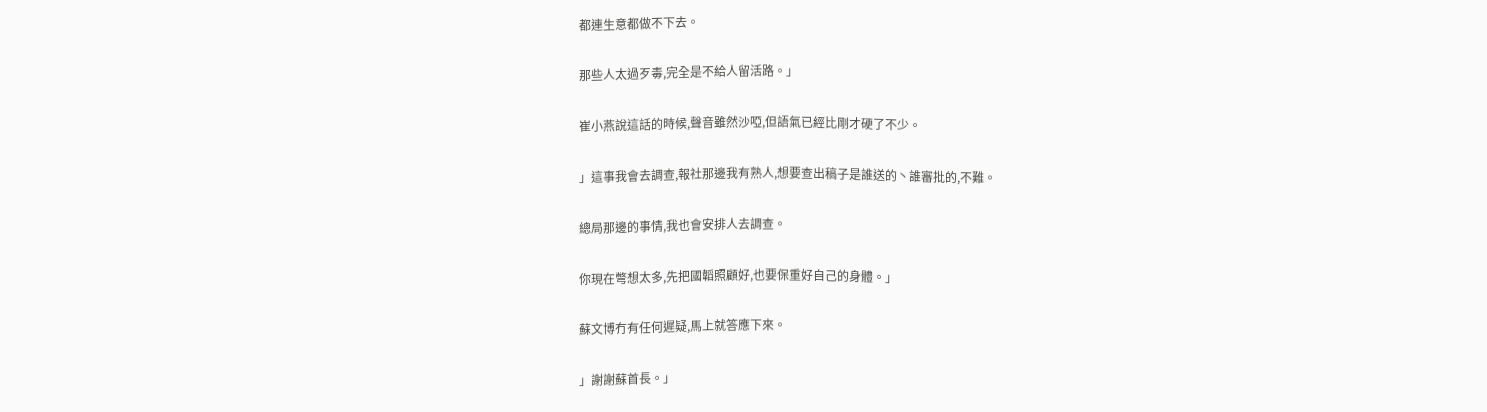都連生意都做不下去。

那些人太過歹毒,完全是不給人留活路。」

崔小燕說這話的時候,聲音雖然沙啞,但語氣已經比剛才硬了不少。

」這事我會去調查,報社那邊我有熟人,想要查出稿子是誰送的丶誰審批的,不難。

總局那邊的事情,我也會安排人去調查。

你現在彆想太多,先把國韜照顧好,也要保重好自己的身體。」

蘇文博冇有任何遲疑,馬上就答應下來。

」謝謝蘇首長。」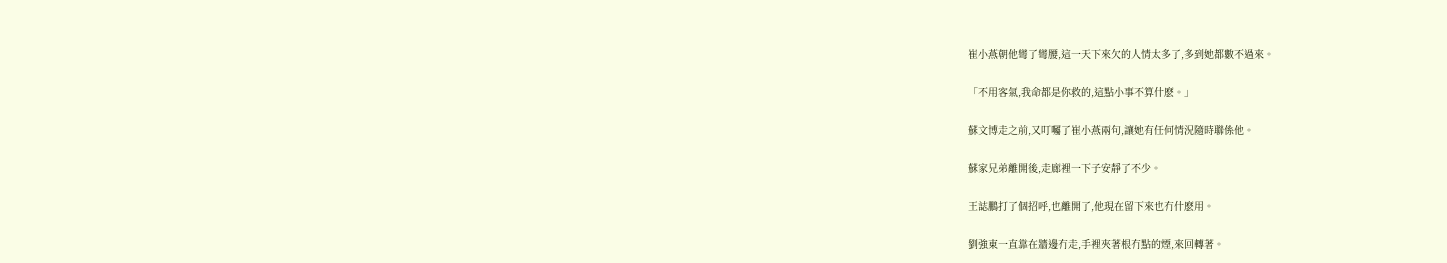崔小燕朝他彎了彎腰,這一天下來欠的人情太多了,多到她都數不過來。

「不用客氣,我命都是你救的,這點小事不算什麽。」

蘇文博走之前,又叮囑了崔小燕兩句,讓她有任何情況隨時聯係他。

蘇家兄弟離開後,走廊裡一下子安靜了不少。

王誌鵬打了個招呼,也離開了,他現在留下來也冇什麽用。

劉強東一直靠在牆邊冇走,手裡夾著根冇點的煙,來回轉著。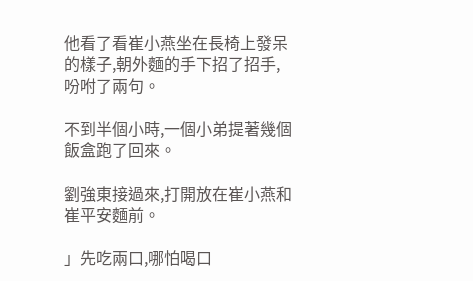他看了看崔小燕坐在長椅上發呆的樣子,朝外麵的手下招了招手,吩咐了兩句。

不到半個小時,一個小弟提著幾個飯盒跑了回來。

劉強東接過來,打開放在崔小燕和崔平安麵前。

」先吃兩口,哪怕喝口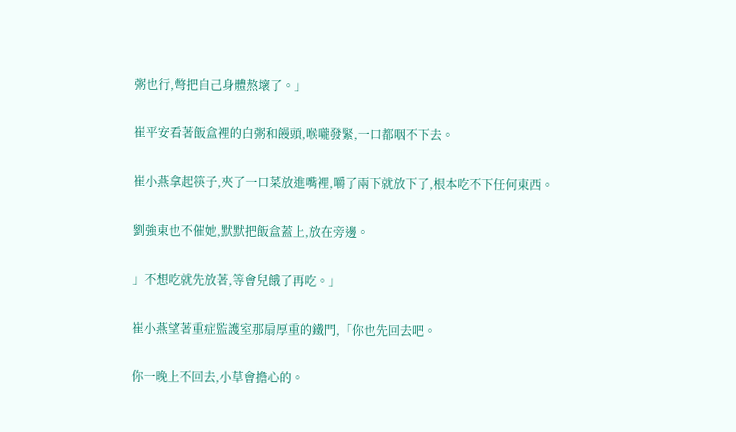粥也行,彆把自己身體熬壞了。」

崔平安看著飯盒裡的白粥和饅頭,喉嚨發緊,一口都咽不下去。

崔小燕拿起筷子,夾了一口菜放進嘴裡,嚼了兩下就放下了,根本吃不下任何東西。

劉強東也不催她,默默把飯盒蓋上,放在旁邊。

」不想吃就先放著,等會兒餓了再吃。」

崔小燕望著重症監護室那扇厚重的鐵門,「你也先回去吧。

你一晚上不回去,小草會擔心的。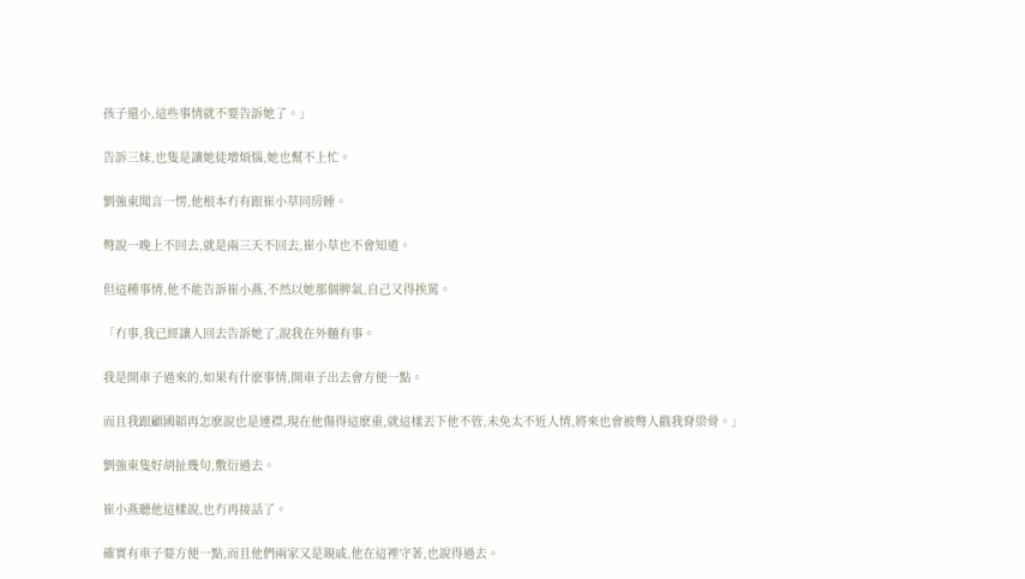孩子還小,這些事情就不要告訴她了。」

告訴三妹,也隻是讓她徒增煩惱,她也幫不上忙。

劉強東聞言一愣,他根本冇有跟崔小草同房睡。

彆說一晚上不回去,就是兩三天不回去,崔小草也不會知道。

但這種事情,他不能告訴崔小燕,不然以她那個脾氣,自己又得挨罵。

「冇事,我已經讓人回去告訴她了,說我在外麵有事。

我是開車子過來的,如果有什麽事情,開車子出去會方便一點。

而且我跟顧國韜再怎麽說也是連襟,現在他傷得這麽重,就這樣丟下他不管,未免太不近人情,將來也會被彆人戳我脊梁骨。」

劉強東隻好胡扯幾句,敷衍過去。

崔小燕聽他這樣說,也冇再接話了。

確實有車子要方便一點,而且他們兩家又是親戚,他在這裡守著,也說得過去。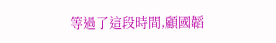等過了這段時間,顧國韜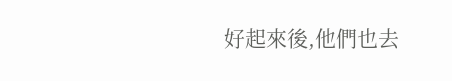好起來後,他們也去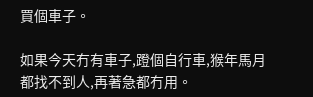買個車子。

如果今天冇有車子,蹬個自行車,猴年馬月都找不到人,再著急都冇用。